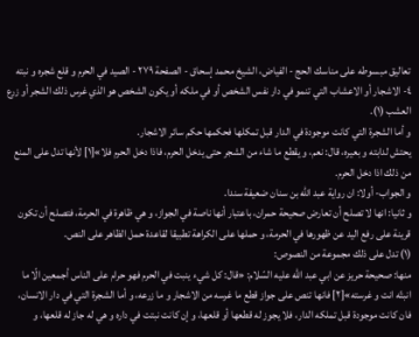تعاليق مبسوطه على مناسك الحج - الفياض، الشيخ محمد إسحاق - الصفحة ٢٧٩ - الصيد في الحرم و قلع شجره و نبته
٤- الاشجار أو الاعشاب التي تنمو في دار نفس الشخص أو في ملكه أو يكون الشخص هو الذي غرس ذلك الشجر أو زرع العشب (١).
و أما الشجرة التي كانت موجودة في الدار قبل تمكلها فحكمها حكم سائر الاشجار.
يحتش لدابته و بعيره، قال: نعم، و يقطع ما شاء من الشجر حتى يدخل الحرم، فاذا دخل الحرم فلا»[١] لأنها تدل على المنع من ذلك اذا دخل الحرم.
و الجواب- أولا: ان رواية عبد اللّه بن سنان ضعيفة سندا.
و ثانيا: انها لا تصلح أن تعارض صحيحة حمران، باعتبار أنها ناصة في الجواز، و هي ظاهرة في الحرمة، فتصلح أن تكون قرينة على رفع اليد عن ظهورها في الحرمة، و حملها على الكراهة تطبيقا لقاعدة حمل الظاهر على النص.
(١) تدل على ذلك مجموعة من النصوص:
منها: صحيحة حريز عن ابي عبد اللّه عليه السّلام: «قال: كل شيء ينبت في الحرم فهو حرام على الناس أجمعين الّا ما انبتّه انت و غرسته»[٢] فانها تنص على جواز قطع ما غرسه من الاشجار و ما زرعه، و أما الشجرة التي في دار الانسان، فان كانت موجودة قبل تملكه الدار، فلا يجوز له قطعها أو قلعها، و إن كانت نبتت في داره و هي له جاز له قلعها، و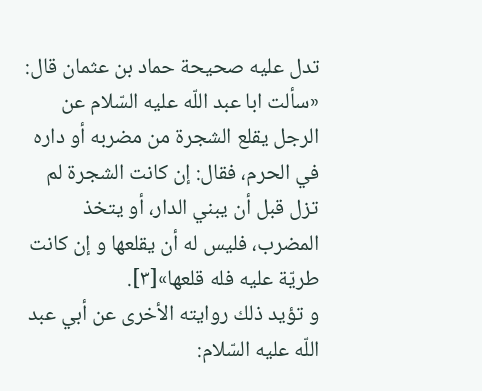تدل عليه صحيحة حماد بن عثمان قال:
«سألت ابا عبد اللّه عليه السّلام عن الرجل يقلع الشجرة من مضربه أو داره في الحرم، فقال: إن كانت الشجرة لم تزل قبل أن يبني الدار، أو يتخذ المضرب، فليس له أن يقلعها و إن كانت طريّة عليه فله قلعها»[٣].
و تؤيد ذلك روايته الأخرى عن أبي عبد اللّه عليه السّلام: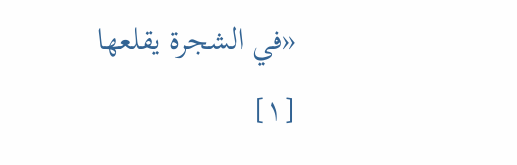«في الشجرة يقلعها
[١]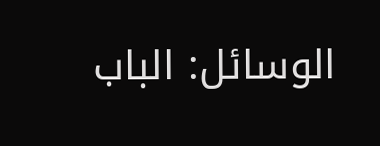الوسائل: الباب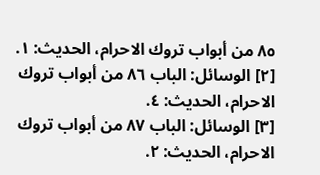٨٥ من أبواب تروك الاحرام، الحديث: ١.
[٢] الوسائل: الباب ٨٦ من أبواب تروك الاحرام، الحديث: ٤.
[٣] الوسائل: الباب ٨٧ من أبواب تروك الاحرام، الحديث: ٢.